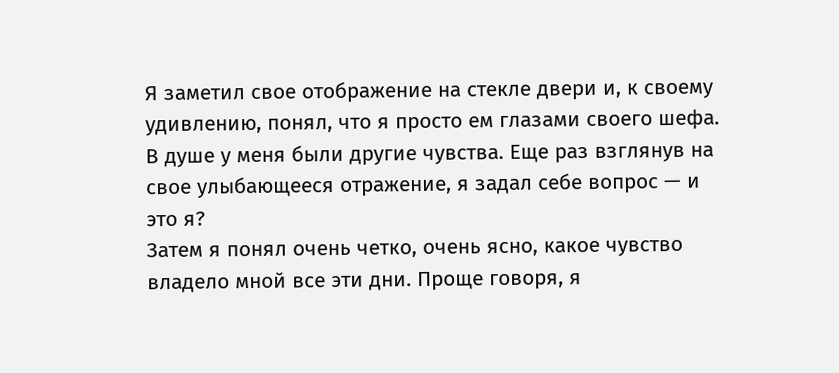Я заметил свое отображение на стекле двери и, к своему удивлению, понял, что я просто ем глазами своего шефа. В душе у меня были другие чувства. Еще раз взглянув на свое улыбающееся отражение, я задал себе вопрос — и это я?
Затем я понял очень четко, очень ясно, какое чувство владело мной все эти дни. Проще говоря, я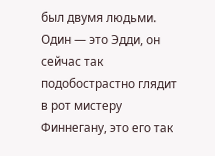был двумя людьми. Один — это Эдди, он сейчас так подобострастно глядит в рот мистеру Финнегану, это его так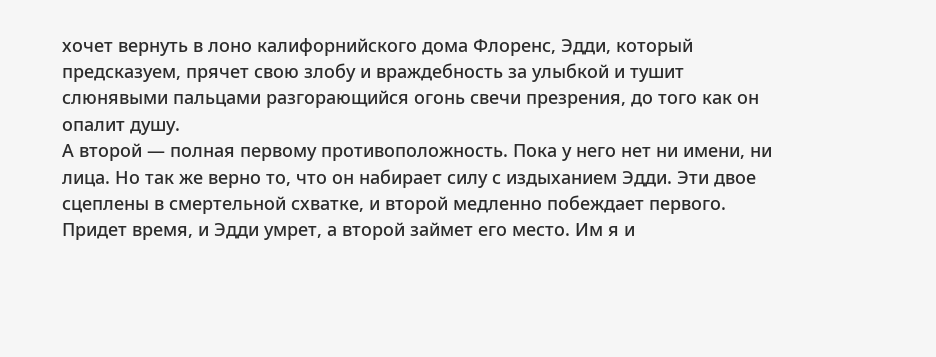хочет вернуть в лоно калифорнийского дома Флоренс, Эдди, который предсказуем, прячет свою злобу и враждебность за улыбкой и тушит слюнявыми пальцами разгорающийся огонь свечи презрения, до того как он опалит душу.
А второй — полная первому противоположность. Пока у него нет ни имени, ни лица. Но так же верно то, что он набирает силу с издыханием Эдди. Эти двое сцеплены в смертельной схватке, и второй медленно побеждает первого. Придет время, и Эдди умрет, а второй займет его место. Им я и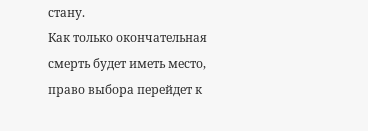стану.
Как только окончательная смерть будет иметь место, право выбора перейдет к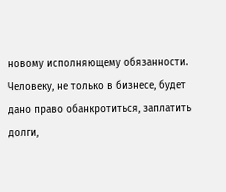новому исполняющему обязанности. Человеку, не только в бизнесе, будет дано право обанкротиться, заплатить долги,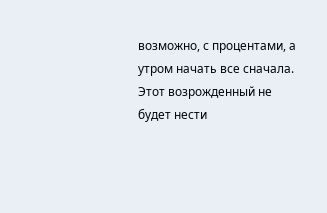возможно, с процентами, а утром начать все сначала. Этот возрожденный не будет нести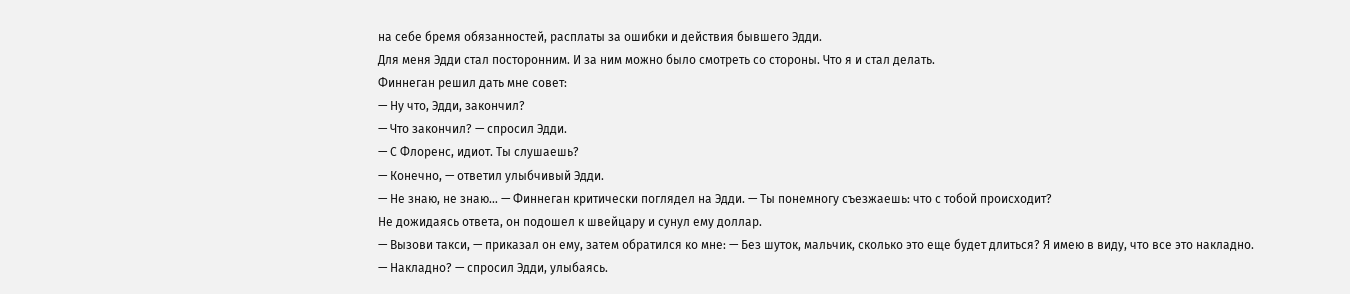на себе бремя обязанностей, расплаты за ошибки и действия бывшего Эдди.
Для меня Эдди стал посторонним. И за ним можно было смотреть со стороны. Что я и стал делать.
Финнеган решил дать мне совет:
— Ну что, Эдди, закончил?
— Что закончил? — спросил Эдди.
— С Флоренс, идиот. Ты слушаешь?
— Конечно, — ответил улыбчивый Эдди.
— Не знаю, не знаю… — Финнеган критически поглядел на Эдди. — Ты понемногу съезжаешь: что с тобой происходит?
Не дожидаясь ответа, он подошел к швейцару и сунул ему доллар.
— Вызови такси, — приказал он ему, затем обратился ко мне: — Без шуток, мальчик, сколько это еще будет длиться? Я имею в виду, что все это накладно.
— Накладно? — спросил Эдди, улыбаясь.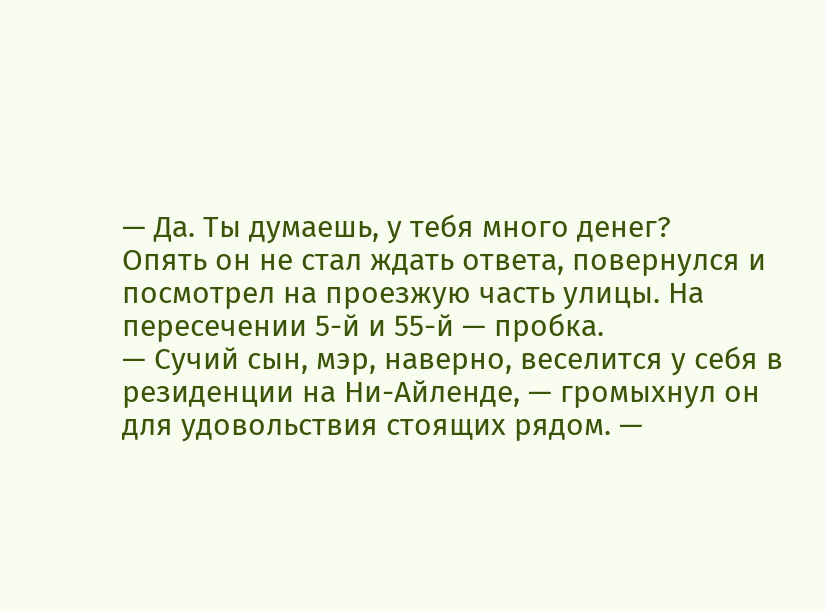— Да. Ты думаешь, у тебя много денег?
Опять он не стал ждать ответа, повернулся и посмотрел на проезжую часть улицы. На пересечении 5-й и 55-й — пробка.
— Сучий сын, мэр, наверно, веселится у себя в резиденции на Ни-Айленде, — громыхнул он для удовольствия стоящих рядом. —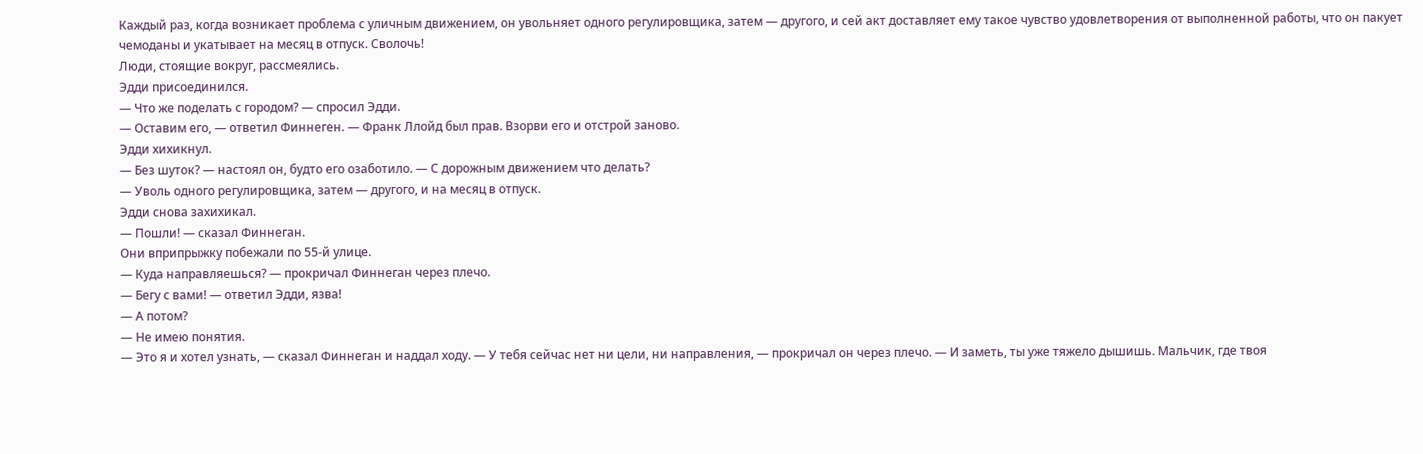Каждый раз, когда возникает проблема с уличным движением, он увольняет одного регулировщика, затем — другого, и сей акт доставляет ему такое чувство удовлетворения от выполненной работы, что он пакует чемоданы и укатывает на месяц в отпуск. Сволочь!
Люди, стоящие вокруг, рассмеялись.
Эдди присоединился.
— Что же поделать с городом? — спросил Эдди.
— Оставим его, — ответил Финнеген. — Франк Ллойд был прав. Взорви его и отстрой заново.
Эдди хихикнул.
— Без шуток? — настоял он, будто его озаботило. — С дорожным движением что делать?
— Уволь одного регулировщика, затем — другого, и на месяц в отпуск.
Эдди снова захихикал.
— Пошли! — сказал Финнеган.
Они вприпрыжку побежали по 55-й улице.
— Куда направляешься? — прокричал Финнеган через плечо.
— Бегу с вами! — ответил Эдди, язва!
— А потом?
— Не имею понятия.
— Это я и хотел узнать, — сказал Финнеган и наддал ходу. — У тебя сейчас нет ни цели, ни направления, — прокричал он через плечо. — И заметь, ты уже тяжело дышишь. Мальчик, где твоя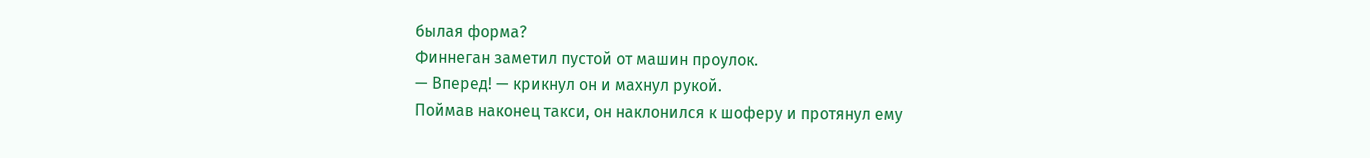былая форма?
Финнеган заметил пустой от машин проулок.
— Вперед! — крикнул он и махнул рукой.
Поймав наконец такси, он наклонился к шоферу и протянул ему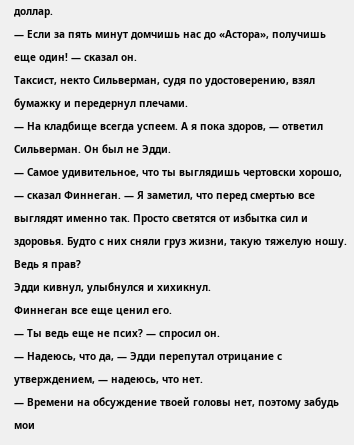доллар.
— Если за пять минут домчишь нас до «Астора», получишь еще один! — сказал он.
Таксист, некто Сильверман, судя по удостоверению, взял бумажку и передернул плечами.
— На кладбище всегда успеем. А я пока здоров, — ответил Сильверман. Он был не Эдди.
— Самое удивительное, что ты выглядишь чертовски хорошо, — сказал Финнеган. — Я заметил, что перед смертью все выглядят именно так. Просто светятся от избытка сил и здоровья. Будто с них сняли груз жизни, такую тяжелую ношу. Ведь я прав?
Эдди кивнул, улыбнулся и хихикнул.
Финнеган все еще ценил его.
— Ты ведь еще не псих? — спросил он.
— Надеюсь, что да, — Эдди перепутал отрицание с утверждением, — надеюсь, что нет.
— Времени на обсуждение твоей головы нет, поэтому забудь мои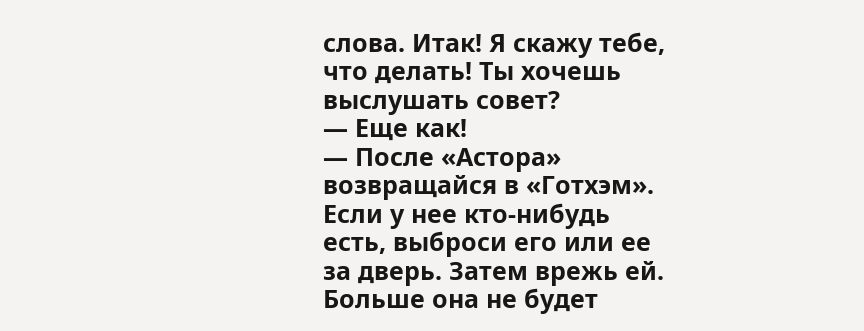слова. Итак! Я скажу тебе, что делать! Ты хочешь выслушать совет?
— Еще как!
— После «Астора» возвращайся в «Готхэм». Если у нее кто-нибудь есть, выброси его или ее за дверь. Затем врежь ей. Больше она не будет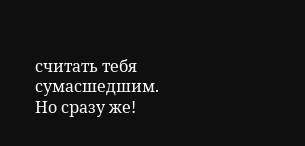считать тебя сумасшедшим. Но сразу же!